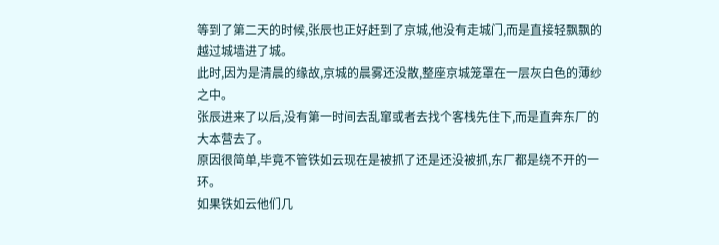等到了第二天的时候,张辰也正好赶到了京城,他没有走城门,而是直接轻飘飘的越过城墙进了城。
此时,因为是清晨的缘故,京城的晨雾还没散,整座京城笼罩在一层灰白色的薄纱之中。
张辰进来了以后,没有第一时间去乱窜或者去找个客栈先住下,而是直奔东厂的大本营去了。
原因很简单,毕竟不管铁如云现在是被抓了还是还没被抓,东厂都是绕不开的一环。
如果铁如云他们几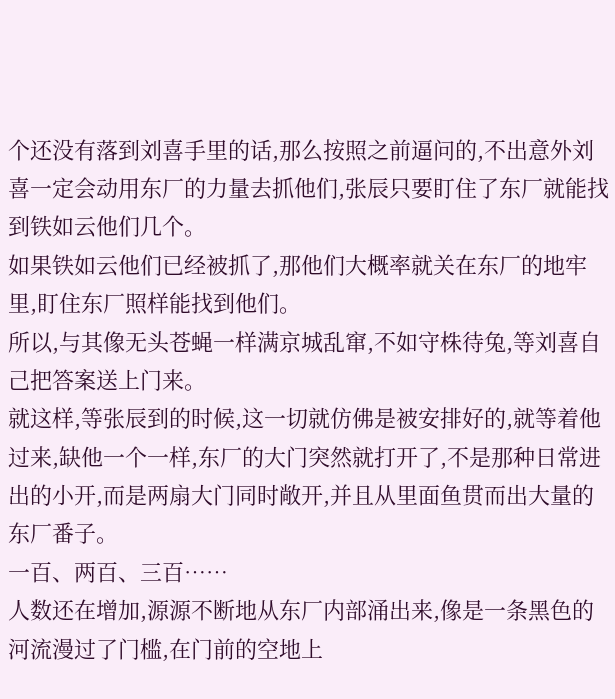个还没有落到刘喜手里的话,那么按照之前逼问的,不出意外刘喜一定会动用东厂的力量去抓他们,张辰只要盯住了东厂就能找到铁如云他们几个。
如果铁如云他们已经被抓了,那他们大概率就关在东厂的地牢里,盯住东厂照样能找到他们。
所以,与其像无头苍蝇一样满京城乱窜,不如守株待兔,等刘喜自己把答案送上门来。
就这样,等张辰到的时候,这一切就仿佛是被安排好的,就等着他过来,缺他一个一样,东厂的大门突然就打开了,不是那种日常进出的小开,而是两扇大门同时敞开,并且从里面鱼贯而出大量的东厂番子。
一百、两百、三百……
人数还在增加,源源不断地从东厂内部涌出来,像是一条黑色的河流漫过了门槛,在门前的空地上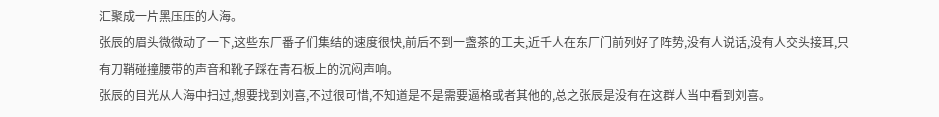汇聚成一片黑压压的人海。
张辰的眉头微微动了一下,这些东厂番子们集结的速度很快,前后不到一盏茶的工夫,近千人在东厂门前列好了阵势,没有人说话,没有人交头接耳,只有刀鞘碰撞腰带的声音和靴子踩在青石板上的沉闷声响。
张辰的目光从人海中扫过,想要找到刘喜,不过很可惜,不知道是不是需要逼格或者其他的,总之张辰是没有在这群人当中看到刘喜。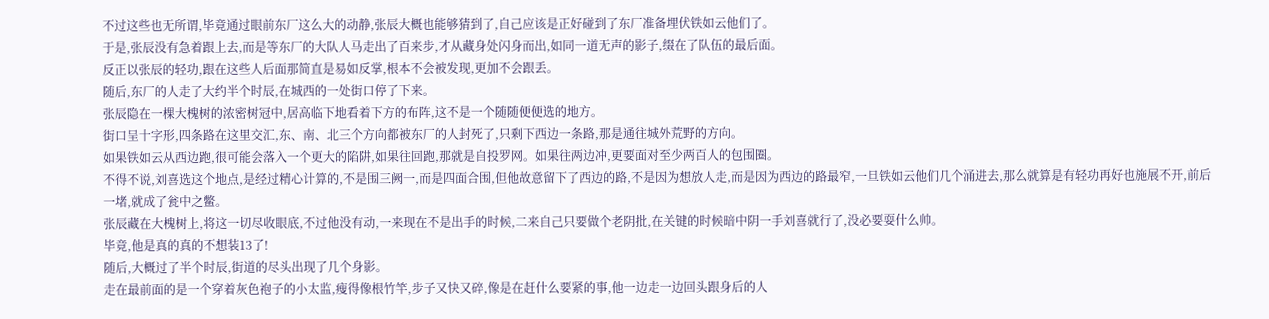不过这些也无所谓,毕竟通过眼前东厂这么大的动静,张辰大概也能够猜到了,自己应该是正好碰到了东厂准备埋伏铁如云他们了。
于是,张辰没有急着跟上去,而是等东厂的大队人马走出了百来步,才从藏身处闪身而出,如同一道无声的影子,缀在了队伍的最后面。
反正以张辰的轻功,跟在这些人后面那简直是易如反掌,根本不会被发现,更加不会跟丢。
随后,东厂的人走了大约半个时辰,在城西的一处街口停了下来。
张辰隐在一棵大槐树的浓密树冠中,居高临下地看着下方的布阵,这不是一个随随便便选的地方。
街口呈十字形,四条路在这里交汇,东、南、北三个方向都被东厂的人封死了,只剩下西边一条路,那是通往城外荒野的方向。
如果铁如云从西边跑,很可能会落入一个更大的陷阱,如果往回跑,那就是自投罗网。如果往两边冲,更要面对至少两百人的包围圈。
不得不说,刘喜选这个地点,是经过精心计算的,不是围三阙一,而是四面合围,但他故意留下了西边的路,不是因为想放人走,而是因为西边的路最窄,一旦铁如云他们几个涌进去,那么就算是有轻功再好也施展不开,前后一堵,就成了瓮中之鳖。
张辰藏在大槐树上,将这一切尽收眼底,不过他没有动,一来现在不是出手的时候,二来自己只要做个老阴批,在关键的时候暗中阴一手刘喜就行了,没必要耍什么帅。
毕竟,他是真的真的不想装13了!
随后,大概过了半个时辰,街道的尽头出现了几个身影。
走在最前面的是一个穿着灰色袍子的小太监,瘦得像根竹竿,步子又快又碎,像是在赶什么要紧的事,他一边走一边回头跟身后的人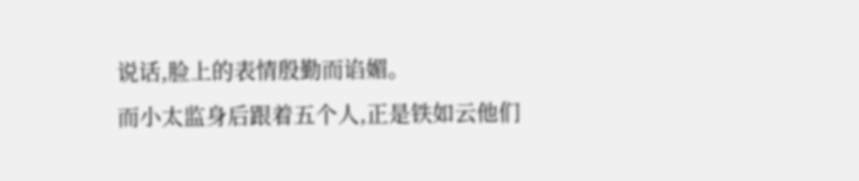说话,脸上的表情殷勤而谄媚。
而小太监身后跟着五个人,正是铁如云他们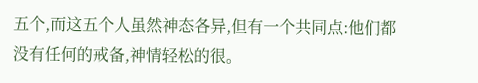五个,而这五个人虽然神态各异,但有一个共同点:他们都没有任何的戒备,神情轻松的很。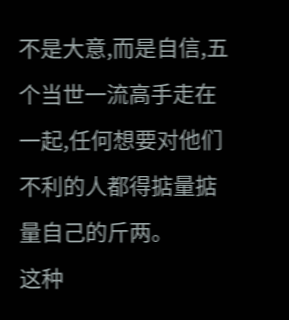不是大意,而是自信,五个当世一流高手走在一起,任何想要对他们不利的人都得掂量掂量自己的斤两。
这种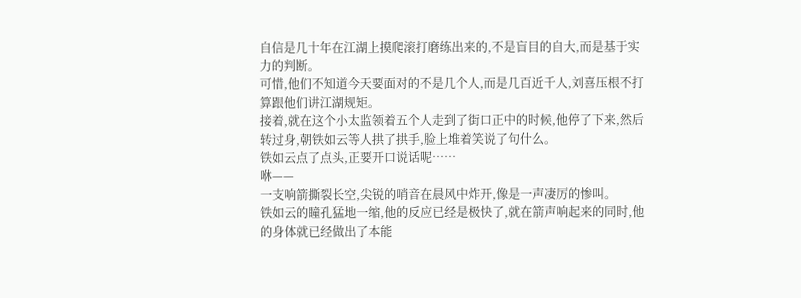自信是几十年在江湖上摸爬滚打磨练出来的,不是盲目的自大,而是基于实力的判断。
可惜,他们不知道今天要面对的不是几个人,而是几百近千人,刘喜压根不打算跟他们讲江湖规矩。
接着,就在这个小太监领着五个人走到了街口正中的时候,他停了下来,然后转过身,朝铁如云等人拱了拱手,脸上堆着笑说了句什么。
铁如云点了点头,正要开口说话呢……
咻——
一支响箭撕裂长空,尖锐的哨音在晨风中炸开,像是一声凄厉的惨叫。
铁如云的瞳孔猛地一缩,他的反应已经是极快了,就在箭声响起来的同时,他的身体就已经做出了本能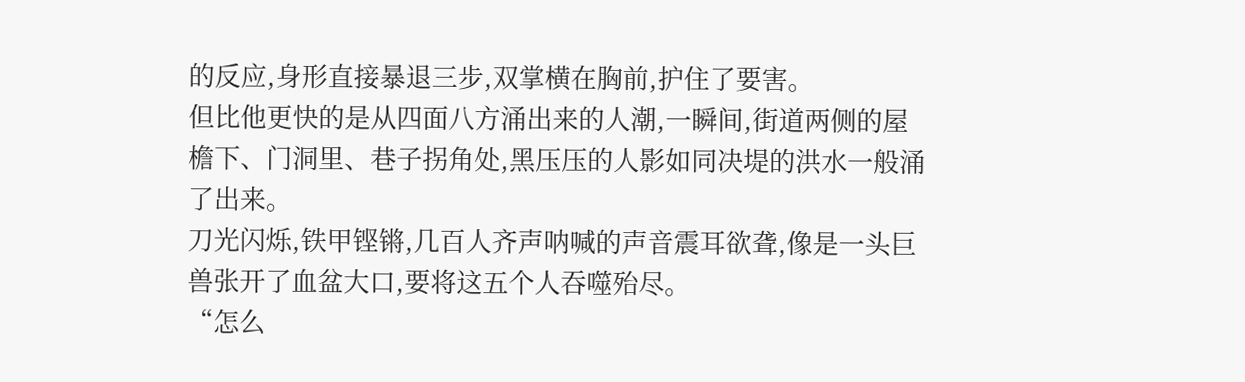的反应,身形直接暴退三步,双掌横在胸前,护住了要害。
但比他更快的是从四面八方涌出来的人潮,一瞬间,街道两侧的屋檐下、门洞里、巷子拐角处,黑压压的人影如同决堤的洪水一般涌了出来。
刀光闪烁,铁甲铿锵,几百人齐声呐喊的声音震耳欲聋,像是一头巨兽张开了血盆大口,要将这五个人吞噬殆尽。
“怎么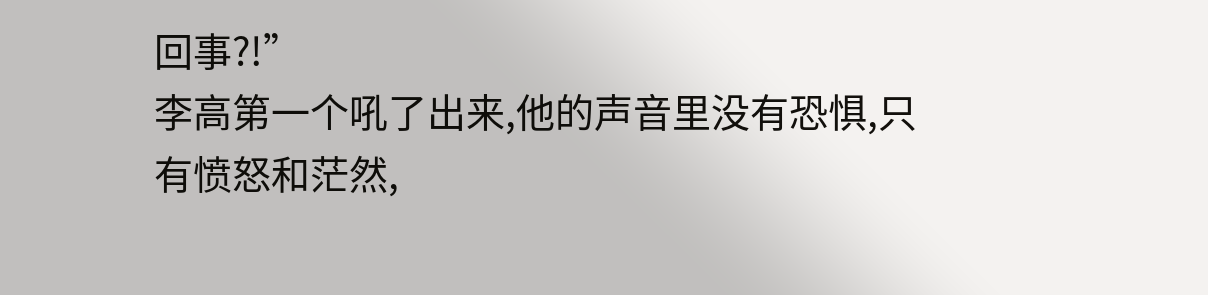回事?!”
李高第一个吼了出来,他的声音里没有恐惧,只有愤怒和茫然,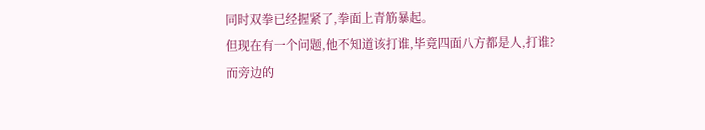同时双拳已经握紧了,拳面上青筋暴起。
但现在有一个问题,他不知道该打谁,毕竟四面八方都是人,打谁?
而旁边的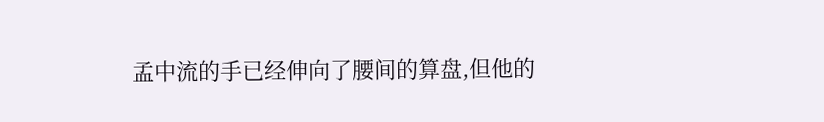孟中流的手已经伸向了腰间的算盘,但他的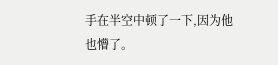手在半空中顿了一下,因为他也懵了。